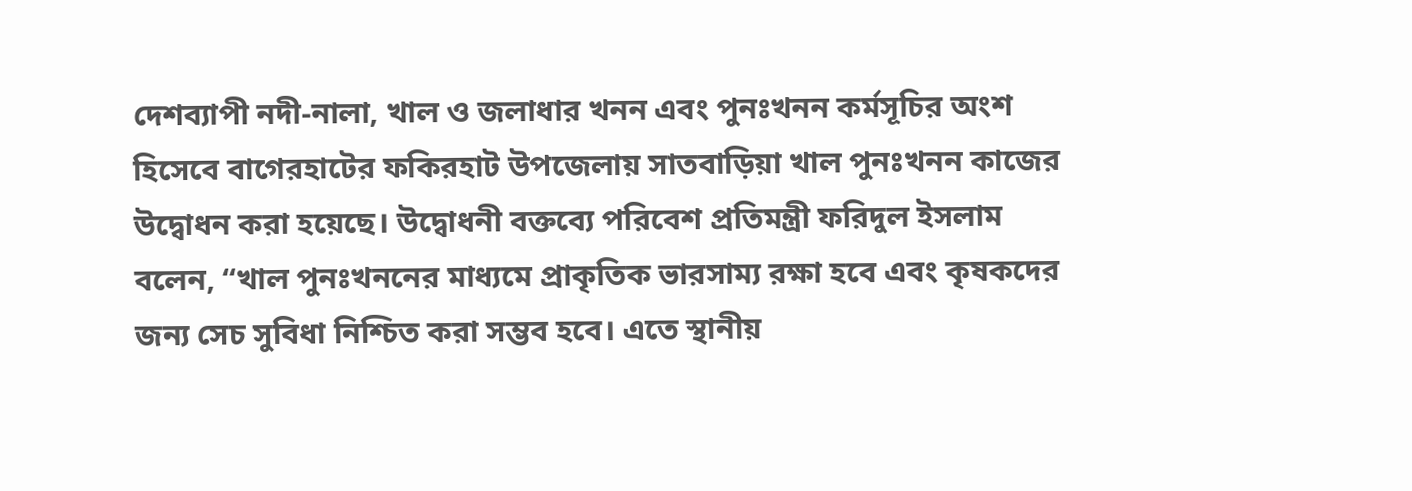দেশব্যাপী নদী-নালা, খাল ও জলাধার খনন এবং পুনঃখনন কর্মসূচির অংশ হিসেবে বাগেরহাটের ফকিরহাট উপজেলায় সাতবাড়িয়া খাল পুনঃখনন কাজের উদ্বোধন করা হয়েছে। উদ্বোধনী বক্তব্যে পরিবেশ প্রতিমন্ত্রী ফরিদুল ইসলাম বলেন, “খাল পুনঃখননের মাধ্যমে প্রাকৃতিক ভারসাম্য রক্ষা হবে এবং কৃষকদের জন্য সেচ সুবিধা নিশ্চিত করা সম্ভব হবে। এতে স্থানীয়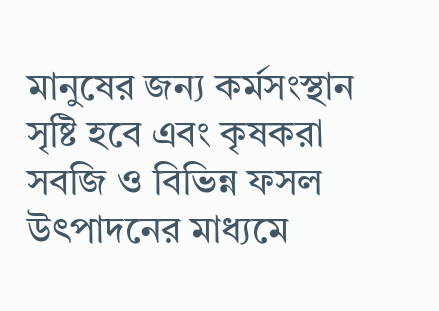মানুষের জন্য কর্মসংস্থান সৃষ্টি হবে এবং কৃষকরা সবজি ও বিভিন্ন ফসল উৎপাদনের মাধ্যমে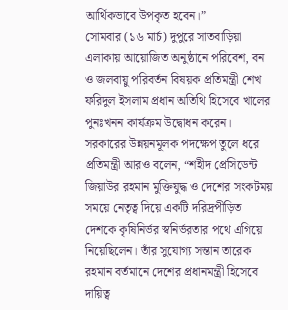আর্থিকভাবে উপকৃত হবেন।”
সোমবার (১৬ মার্চ) দুপুরে সাতবাড়িয়া এলাকায় আয়োজিত অনুষ্ঠানে পরিবেশ, বন ও জলবায়ু পরিবর্তন বিষয়ক প্রতিমন্ত্রী শেখ ফরিদুল ইসলাম প্রধান অতিথি হিসেবে খালের পুনঃখনন কার্যক্রম উদ্বোধন করেন।
সরকারের উন্নয়নমূলক পদক্ষেপ তুলে ধরে প্রতিমন্ত্রী আরও বলেন, “শহীদ প্রেসিডেন্ট জিয়াউর রহমান মুক্তিযুদ্ধ ও দেশের সংকটময় সময়ে নেতৃত্ব দিয়ে একটি দরিদ্রপীড়িত দেশকে কৃষিনির্ভর স্বনির্ভরতার পথে এগিয়ে নিয়েছিলেন। তাঁর সুযোগ্য সন্তান তারেক রহমান বর্তমানে দেশের প্রধানমন্ত্রী হিসেবে দায়িত্ব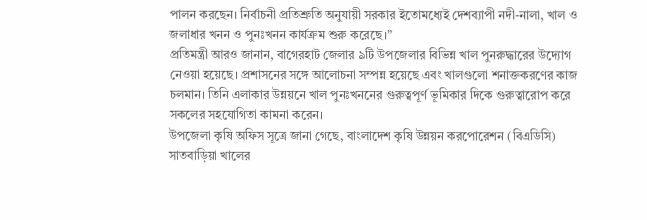পালন করছেন। নির্বাচনী প্রতিশ্রুতি অনুযায়ী সরকার ইতোমধ্যেই দেশব্যাপী নদী-নালা, খাল ও জলাধার খনন ও পুনঃখনন কার্যক্রম শুরু করেছে।”
প্রতিমন্ত্রী আরও জানান, বাগেরহাট জেলার ৯টি উপজেলার বিভিন্ন খাল পুনরুদ্ধারের উদ্যোগ নেওয়া হয়েছে। প্রশাসনের সঙ্গে আলোচনা সম্পন্ন হয়েছে এবং খালগুলো শনাক্তকরণের কাজ চলমান। তিনি এলাকার উন্নয়নে খাল পুনঃখননের গুরুত্বপূর্ণ ভূমিকার দিকে গুরুত্বারোপ করে সকলের সহযোগিতা কামনা করেন।
উপজেলা কৃষি অফিস সূত্রে জানা গেছে, বাংলাদেশ কৃষি উন্নয়ন করপোরেশন (বিএডিসি) সাতবাড়িয়া খালের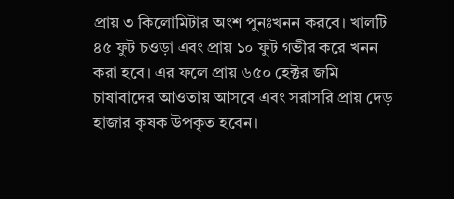প্রায় ৩ কিলোমিটার অংশ পুনঃখনন করবে। খালটি ৪৫ ফুট চওড়া এবং প্রায় ১০ ফুট গভীর করে খনন করা হবে। এর ফলে প্রায় ৬৫০ হেক্টর জমি চাষাবাদের আওতায় আসবে এবং সরাসরি প্রায় দেড় হাজার কৃষক উপকৃত হবেন।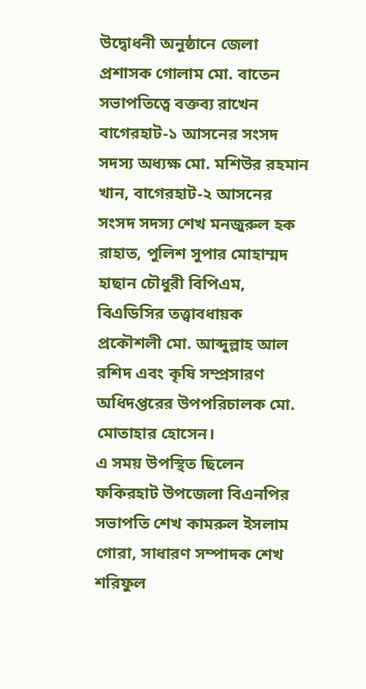উদ্বোধনী অনুষ্ঠানে জেলা প্রশাসক গোলাম মো. বাতেন সভাপতিত্বে বক্তব্য রাখেন বাগেরহাট-১ আসনের সংসদ সদস্য অধ্যক্ষ মো. মশিউর রহমান খান, বাগেরহাট-২ আসনের সংসদ সদস্য শেখ মনজুরুল হক রাহাত, পুলিশ সুপার মোহাম্মদ হাছান চৌধুরী বিপিএম, বিএডিসির তত্ত্বাবধায়ক প্রকৌশলী মো. আব্দুল্লাহ আল রশিদ এবং কৃষি সম্প্রসারণ অধিদপ্তরের উপপরিচালক মো. মোতাহার হোসেন।
এ সময় উপস্থিত ছিলেন ফকিরহাট উপজেলা বিএনপির সভাপতি শেখ কামরুল ইসলাম গোরা, সাধারণ সম্পাদক শেখ শরিফুল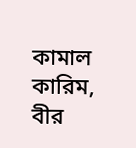কামাল কারিম, বীর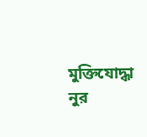মুক্তিযোদ্ধা নুর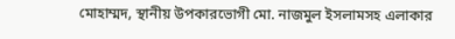মোহাম্মদ, স্থানীয় উপকারভোগী মো. নাজমুল ইসলামসহ এলাকার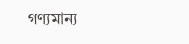গণ্যমান্য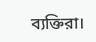ব্যক্তিরা।